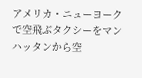アメリカ・ニューヨークで空飛ぶタクシーをマンハッタンから空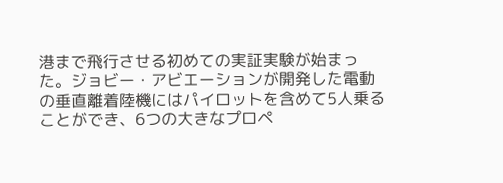港まで飛行させる初めての実証実験が始まった。ジョビー・アビエーションが開発した電動の垂直離着陸機にはパイロットを含めて5人乗ることができ、6つの大きなプロペ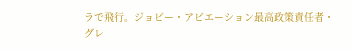ラで飛行。ジョビー・アビエーション最高政策責任者・グレ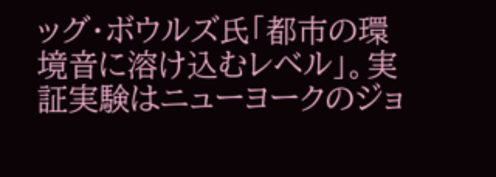ッグ・ボウルズ氏「都市の環境音に溶け込むレベル」。実証実験はニューヨークのジョ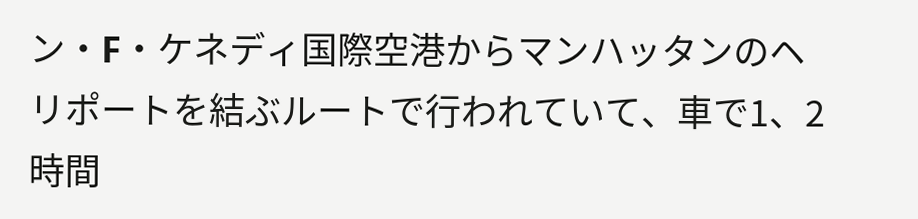ン・F・ケネディ国際空港からマンハッタンのヘリポートを結ぶルートで行われていて、車で1、2時間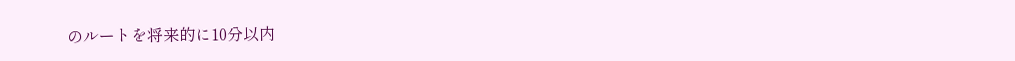のルートを将来的に10分以内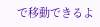で移動できるよ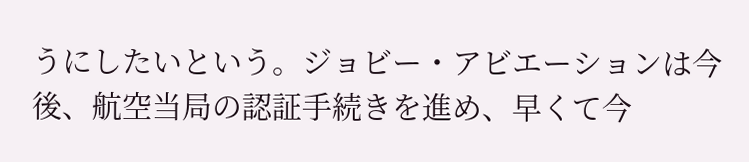うにしたいという。ジョビー・アビエーションは今後、航空当局の認証手続きを進め、早くて今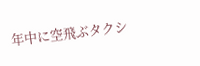年中に空飛ぶタクシ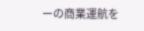ーの商業運航を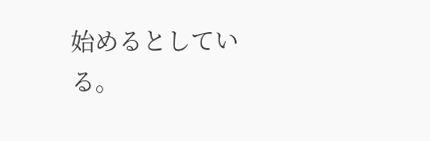始めるとしている。